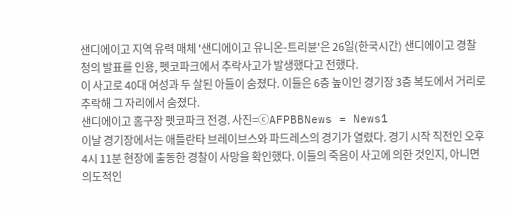샌디에이고 지역 유력 매체 '샌디에이고 유니온-트리뷴'은 26일(한국시간) 샌디에이고 경찰청의 발표를 인용, 펫코파크에서 추락사고가 발생했다고 전했다.
이 사고로 40대 여성과 두 살된 아들이 숨졌다. 이들은 6층 높이인 경기장 3층 복도에서 거리로 추락해 그 자리에서 숨졌다.
샌디에이고 홈구장 펫코파크 전경. 사진=ⓒAFPBBNews = News1
이날 경기장에서는 애틀란타 브레이브스와 파드레스의 경기가 열렸다. 경기 시작 직전인 오후 4시 11분 현장에 출동한 경찰이 사망을 확인했다. 이들의 죽음이 사고에 의한 것인지, 아니면 의도적인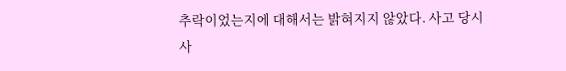추락이었는지에 대해서는 밝혀지지 않았다. 사고 당시 사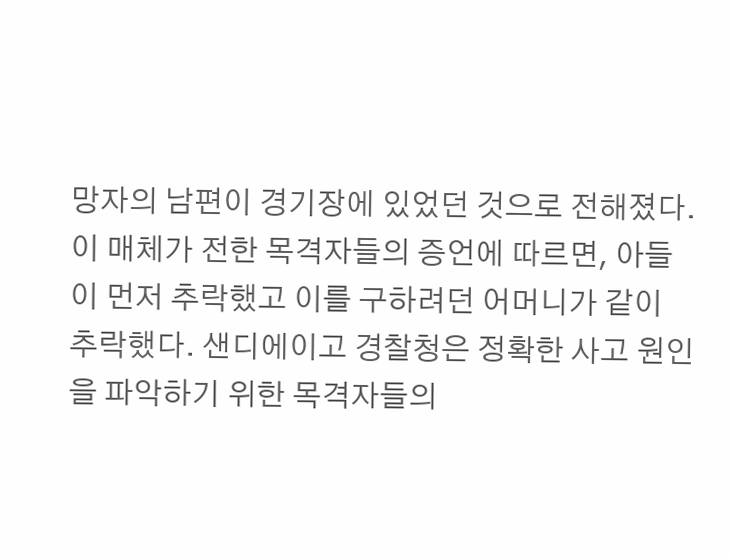망자의 남편이 경기장에 있었던 것으로 전해졌다.
이 매체가 전한 목격자들의 증언에 따르면, 아들이 먼저 추락했고 이를 구하려던 어머니가 같이 추락했다. 샌디에이고 경찰청은 정확한 사고 원인을 파악하기 위한 목격자들의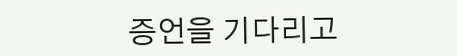증언을 기다리고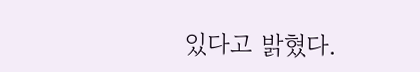있다고 밝혔다.